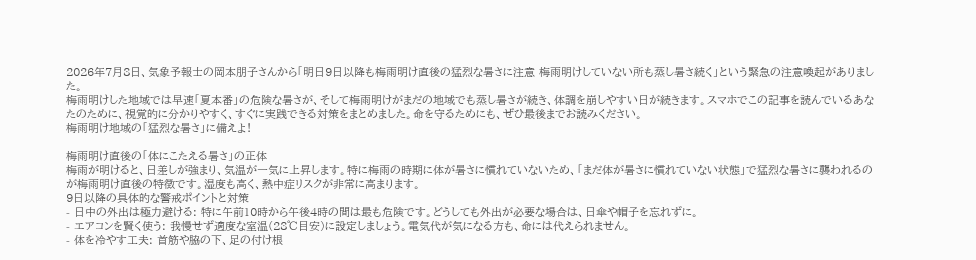2026年7月8日、気象予報士の岡本朋子さんから「明日9日以降も梅雨明け直後の猛烈な暑さに注意 梅雨明けしていない所も蒸し暑さ続く」という緊急の注意喚起がありました。
梅雨明けした地域では早速「夏本番」の危険な暑さが、そして梅雨明けがまだの地域でも蒸し暑さが続き、体調を崩しやすい日が続きます。スマホでこの記事を読んでいるあなたのために、視覚的に分かりやすく、すぐに実践できる対策をまとめました。命を守るためにも、ぜひ最後までお読みください。
梅雨明け地域の「猛烈な暑さ」に備えよ!

梅雨明け直後の「体にこたえる暑さ」の正体
梅雨が明けると、日差しが強まり、気温が一気に上昇します。特に梅雨の時期に体が暑さに慣れていないため、「まだ体が暑さに慣れていない状態」で猛烈な暑さに襲われるのが梅雨明け直後の特徴です。湿度も高く、熱中症リスクが非常に高まります。
9日以降の具体的な警戒ポイントと対策
- 日中の外出は極力避ける: 特に午前10時から午後4時の間は最も危険です。どうしても外出が必要な場合は、日傘や帽子を忘れずに。
- エアコンを賢く使う: 我慢せず適度な室温(28℃目安)に設定しましょう。電気代が気になる方も、命には代えられません。
- 体を冷やす工夫: 首筋や脇の下、足の付け根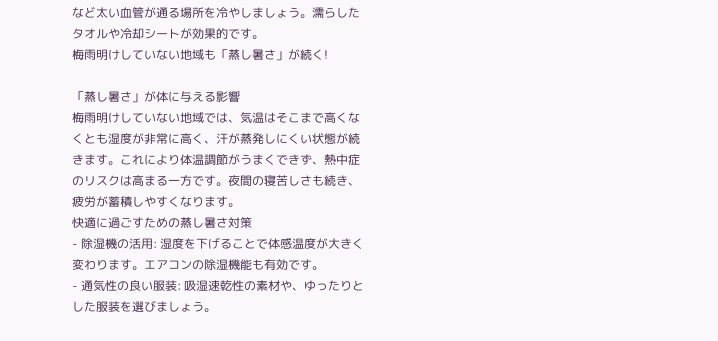など太い血管が通る場所を冷やしましょう。濡らしたタオルや冷却シートが効果的です。
梅雨明けしていない地域も「蒸し暑さ」が続く!

「蒸し暑さ」が体に与える影響
梅雨明けしていない地域では、気温はそこまで高くなくとも湿度が非常に高く、汗が蒸発しにくい状態が続きます。これにより体温調節がうまくできず、熱中症のリスクは高まる一方です。夜間の寝苦しさも続き、疲労が蓄積しやすくなります。
快適に過ごすための蒸し暑さ対策
- 除湿機の活用: 湿度を下げることで体感温度が大きく変わります。エアコンの除湿機能も有効です。
- 通気性の良い服装: 吸湿速乾性の素材や、ゆったりとした服装を選びましょう。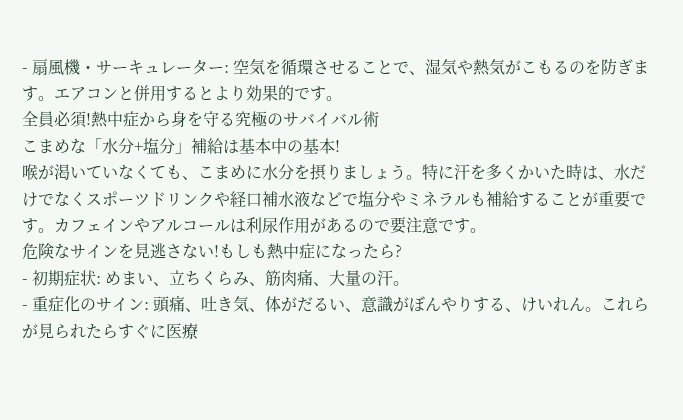- 扇風機・サーキュレーター: 空気を循環させることで、湿気や熱気がこもるのを防ぎます。エアコンと併用するとより効果的です。
全員必須!熱中症から身を守る究極のサバイバル術
こまめな「水分+塩分」補給は基本中の基本!
喉が渇いていなくても、こまめに水分を摂りましょう。特に汗を多くかいた時は、水だけでなくスポーツドリンクや経口補水液などで塩分やミネラルも補給することが重要です。カフェインやアルコールは利尿作用があるので要注意です。
危険なサインを見逃さない!もしも熱中症になったら?
- 初期症状: めまい、立ちくらみ、筋肉痛、大量の汗。
- 重症化のサイン: 頭痛、吐き気、体がだるい、意識がぼんやりする、けいれん。これらが見られたらすぐに医療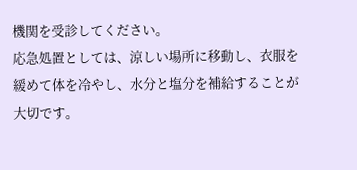機関を受診してください。
応急処置としては、涼しい場所に移動し、衣服を緩めて体を冷やし、水分と塩分を補給することが大切です。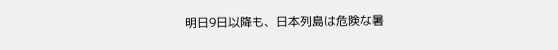明日9日以降も、日本列島は危険な暑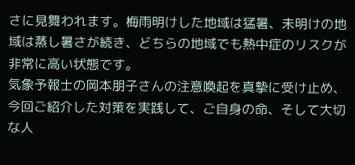さに見舞われます。梅雨明けした地域は猛暑、未明けの地域は蒸し暑さが続き、どちらの地域でも熱中症のリスクが非常に高い状態です。
気象予報士の岡本朋子さんの注意喚起を真摯に受け止め、今回ご紹介した対策を実践して、ご自身の命、そして大切な人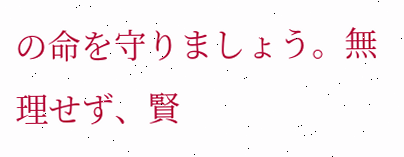の命を守りましょう。無理せず、賢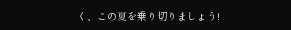く、この夏を乗り切りましょう!